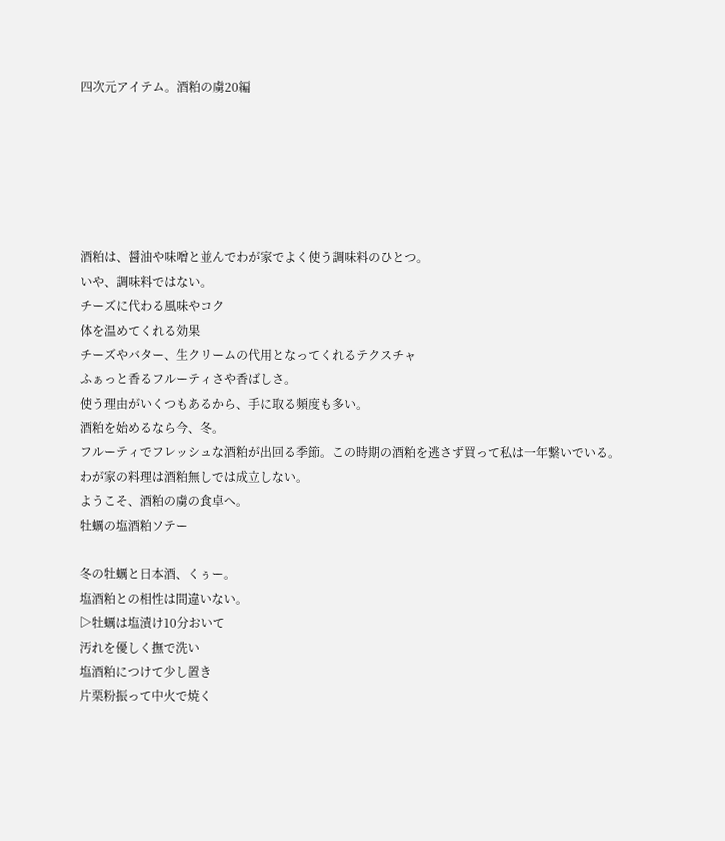四次元アイテム。酒粕の虜20編






酒粕は、醤油や味噌と並んでわが家でよく使う調味料のひとつ。
いや、調味料ではない。
チーズに代わる風味やコク
体を温めてくれる効果
チーズやバター、生クリームの代用となってくれるテクスチャ
ふぁっと香るフルーティさや香ばしさ。
使う理由がいくつもあるから、手に取る頻度も多い。
酒粕を始めるなら今、冬。
フルーティでフレッシュな酒粕が出回る季節。この時期の酒粕を逃さず買って私は一年繋いでいる。
わが家の料理は酒粕無しでは成立しない。
ようこそ、酒粕の虜の食卓へ。
牡蠣の塩酒粕ソテー

冬の牡蠣と日本酒、くぅー。
塩酒粕との相性は間違いない。
▷牡蠣は塩漬け10分おいて
汚れを優しく撫で洗い
塩酒粕につけて少し置き
片栗粉振って中火で焼く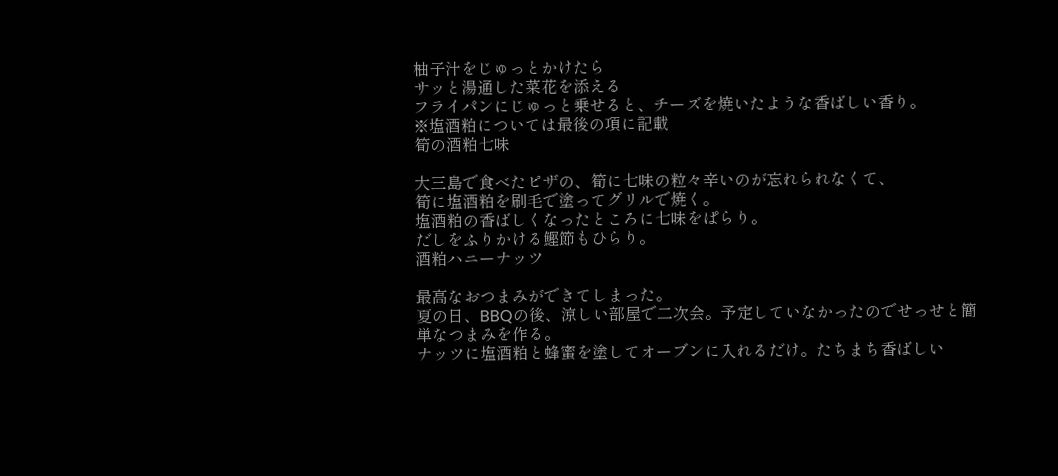柚子汁をじゅっとかけたら
サッと湯通した菜花を添える
フライパンにじゅっと乗せると、チーズを焼いたような香ばしい香り。
※塩酒粕については最後の項に記載
筍の酒粕七味

大三島で食べたピザの、筍に七味の粒々辛いのが忘れられなくて、
筍に塩酒粕を刷毛で塗ってグリルで焼く。
塩酒粕の香ばしくなったところに七味をぱらり。
だしをふりかける鰹節もひらり。
酒粕ハニーナッツ

最高なおつまみができてしまった。
夏の日、BBQの後、涼しい部屋で二次会。予定していなかったのでせっせと簡単なつまみを作る。
ナッツに塩酒粕と蜂蜜を塗してオーブンに入れるだけ。たちまち香ばしい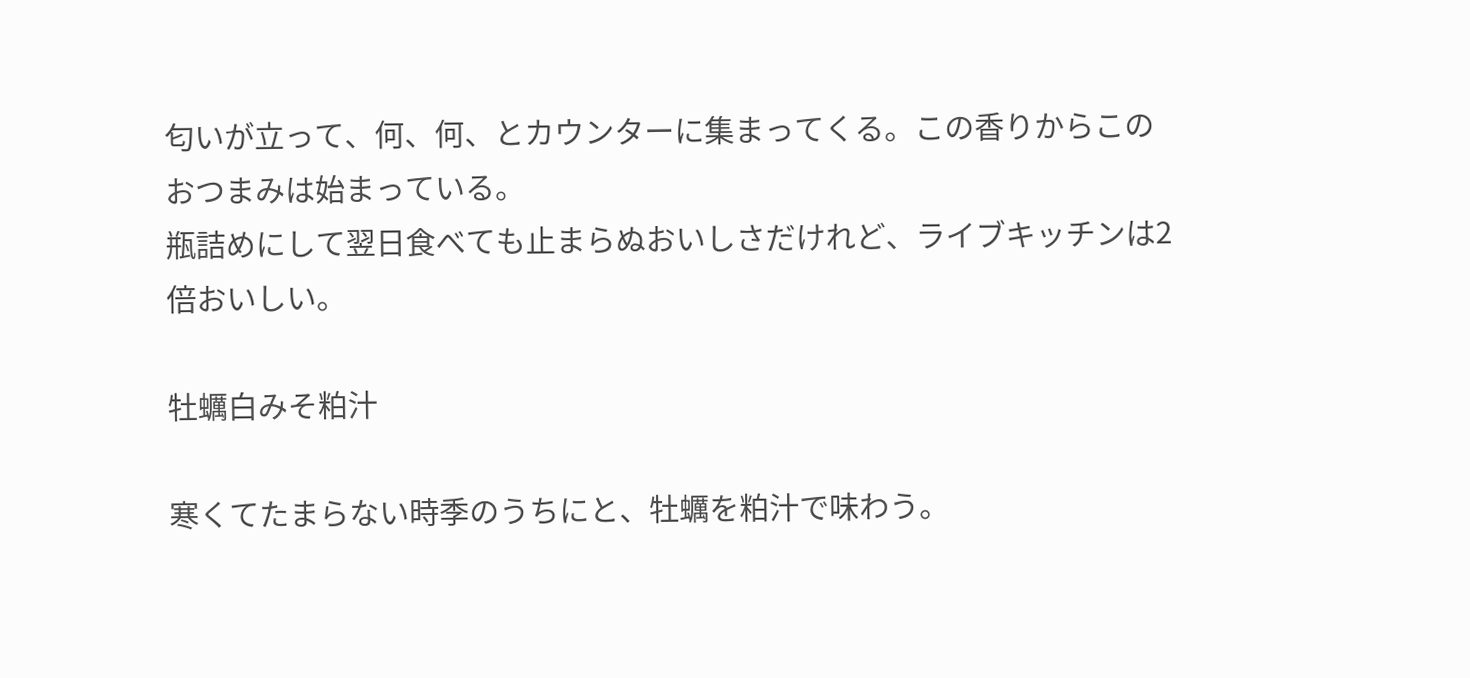匂いが立って、何、何、とカウンターに集まってくる。この香りからこのおつまみは始まっている。
瓶詰めにして翌日食べても止まらぬおいしさだけれど、ライブキッチンは2倍おいしい。

牡蠣白みそ粕汁

寒くてたまらない時季のうちにと、牡蠣を粕汁で味わう。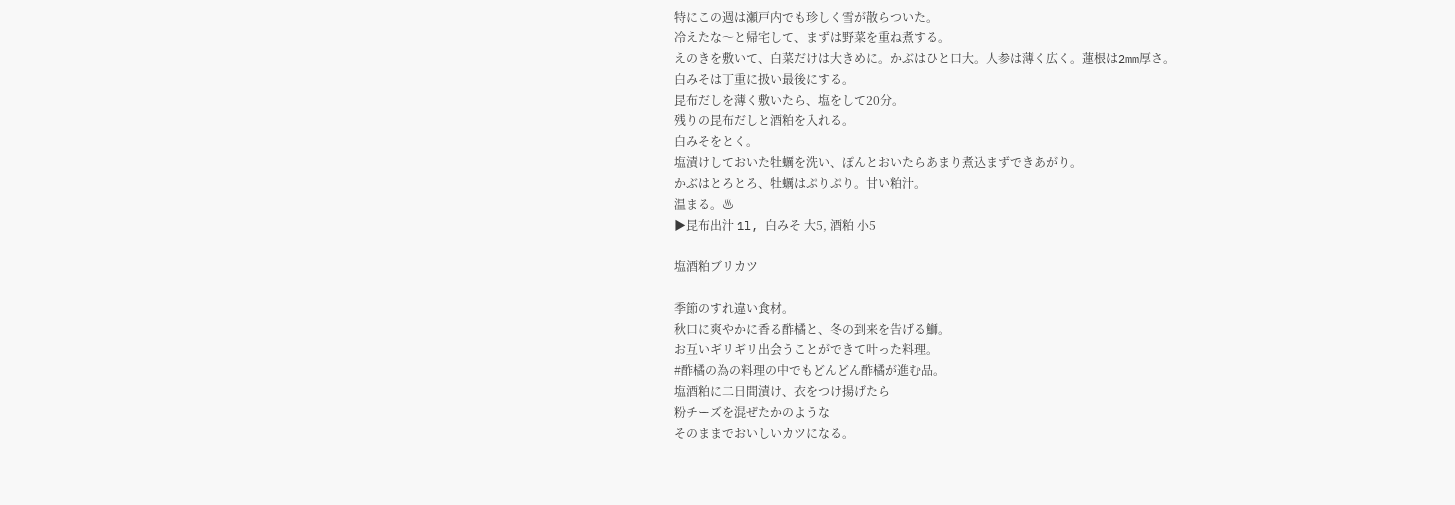特にこの週は瀬戸内でも珍しく雪が散らついた。
冷えたな〜と帰宅して、まずは野菜を重ね煮する。
えのきを敷いて、白菜だけは大きめに。かぶはひと口大。人参は薄く広く。蓮根は2mm厚さ。
白みそは丁重に扱い最後にする。
昆布だしを薄く敷いたら、塩をして20分。
残りの昆布だしと酒粕を入れる。
白みそをとく。
塩漬けしておいた牡蠣を洗い、ぽんとおいたらあまり煮込まずできあがり。
かぶはとろとろ、牡蠣はぷりぷり。甘い粕汁。
温まる。♨
▶昆布出汁 1l, 白みそ 大5, 酒粕 小5

塩酒粕ブリカツ

季節のすれ違い食材。
秋口に爽やかに香る酢橘と、冬の到来を告げる鰤。
お互いギリギリ出会うことができて叶った料理。
#酢橘の為の料理の中でもどんどん酢橘が進む品。
塩酒粕に二日間漬け、衣をつけ揚げたら
粉チーズを混ぜたかのような
そのままでおいしいカツになる。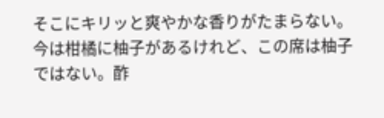そこにキリッと爽やかな香りがたまらない。
今は柑橘に柚子があるけれど、この席は柚子ではない。酢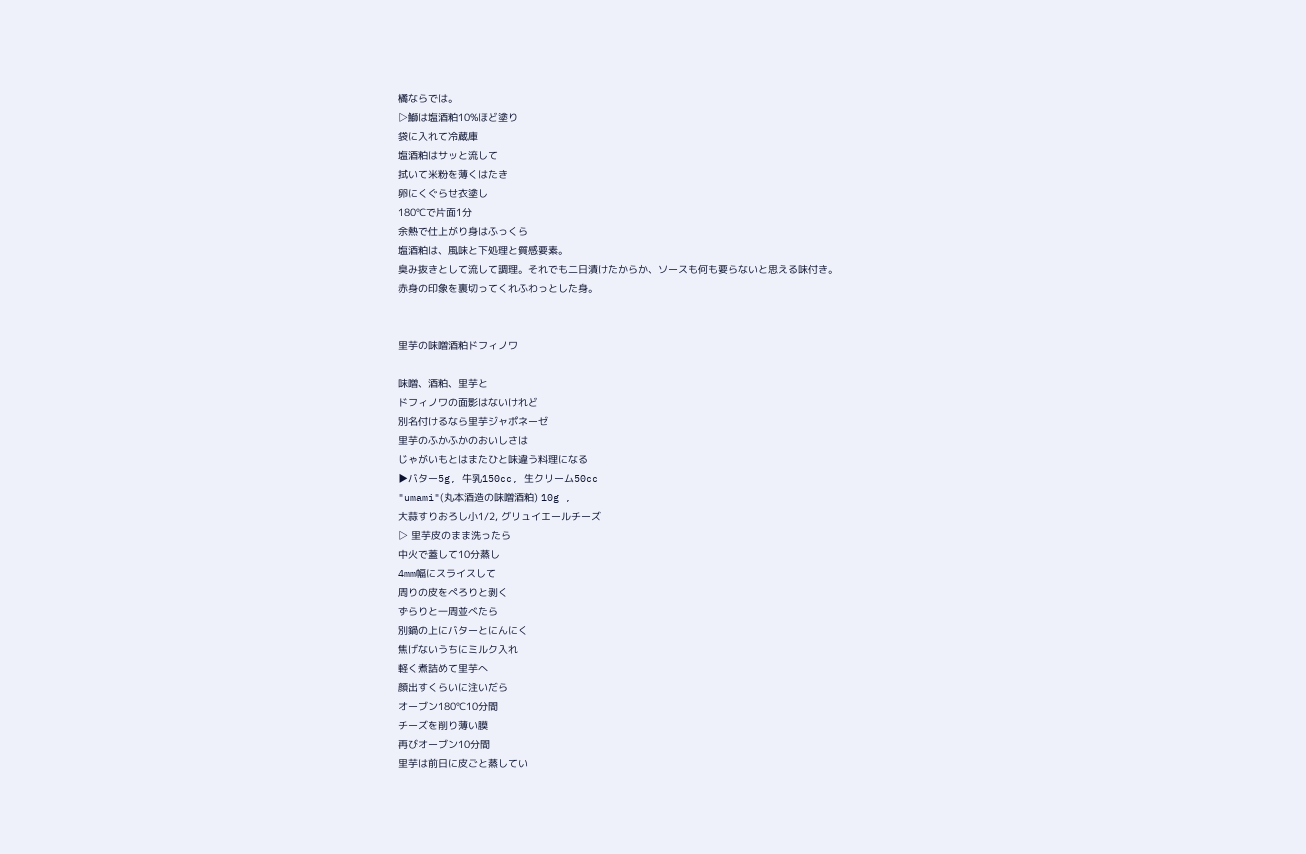橘ならでは。
▷鰤は塩酒粕10%ほど塗り
袋に入れて冷蔵庫
塩酒粕はサッと流して
拭いて米粉を薄くはたき
卵にくぐらせ衣塗し
180℃で片面1分
余熱で仕上がり身はふっくら
塩酒粕は、風味と下処理と質感要素。
臭み抜きとして流して調理。それでも二日漬けたからか、ソースも何も要らないと思える味付き。
赤身の印象を裏切ってくれふわっとした身。


里芋の味噌酒粕ドフィノワ

味噌、酒粕、里芋と
ドフィノワの面影はないけれど
別名付けるなら里芋ジャポネーゼ
里芋のふかふかのおいしさは
じゃがいもとはまたひと味違う料理になる
▶バター5g, 牛乳150cc, 生クリーム50cc
"umami"(丸本酒造の味噌酒粕) 10g ,
大蒜すりおろし小1/2, グリュイエールチーズ
▷ 里芋皮のまま洗ったら
中火で蓋して10分蒸し
4mm幅にスライスして
周りの皮をぺろりと剥く
ずらりと一周並べたら
別鍋の上にバターとにんにく
焦げないうちにミルク入れ
軽く煮詰めて里芋へ
顔出すくらいに注いだら
オーブン180℃10分間
チーズを削り薄い膜
再びオーブン10分間
里芋は前日に皮ごと蒸してい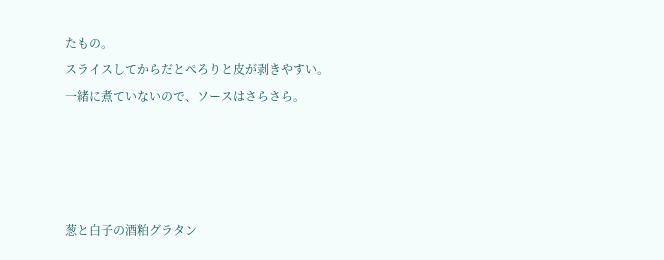たもの。
スライスしてからだとぺろりと皮が剥きやすい。
一緒に煮ていないので、ソースはさらさら。




葱と白子の酒粕グラタン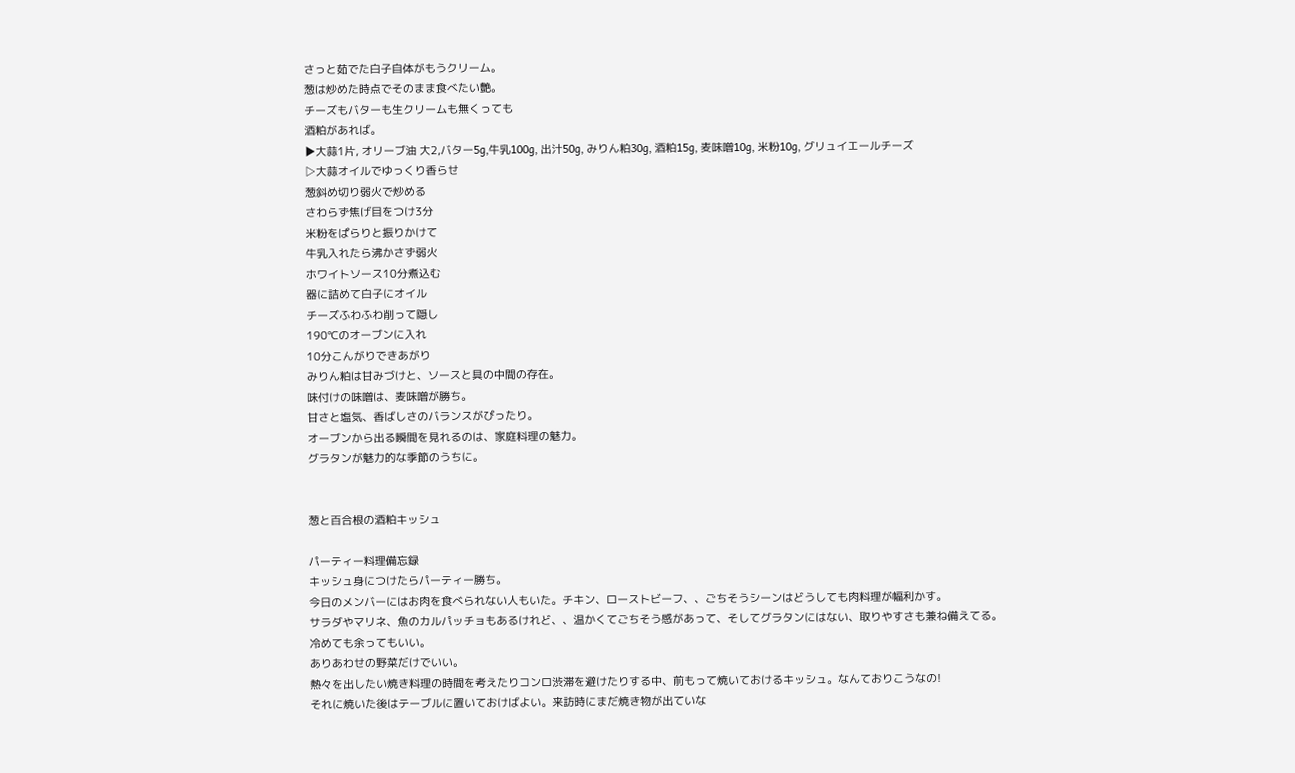さっと茹でた白子自体がもうクリーム。
葱は炒めた時点でそのまま食べたい艶。
チーズもバターも生クリームも無くっても
酒粕があれば。
▶大蒜1片, オリーブ油 大2,バター5g,牛乳100g, 出汁50g, みりん粕30g, 酒粕15g, 麦味噌10g, 米粉10g, グリュイエールチーズ
▷大蒜オイルでゆっくり香らせ
葱斜め切り弱火で炒める
さわらず焦げ目をつけ3分
米粉をぱらりと振りかけて
牛乳入れたら沸かさず弱火
ホワイトソース10分煮込む
器に詰めて白子にオイル
チーズふわふわ削って隠し
190℃のオーブンに入れ
10分こんがりできあがり
みりん粕は甘みづけと、ソースと具の中間の存在。
味付けの味噌は、麦味噌が勝ち。
甘さと塩気、香ばしさのバランスがぴったり。
オーブンから出る瞬間を見れるのは、家庭料理の魅力。
グラタンが魅力的な季節のうちに。


葱と百合根の酒粕キッシュ

パーティー料理備忘録
キッシュ身につけたらパーティー勝ち。
今日のメンバーにはお肉を食べられない人もいた。チキン、ローストビーフ、、ごちそうシーンはどうしても肉料理が幅利かす。
サラダやマリネ、魚のカルパッチョもあるけれど、、温かくてごちそう感があって、そしてグラタンにはない、取りやすさも兼ね備えてる。
冷めても余ってもいい。
ありあわせの野菜だけでいい。
熱々を出したい焼き料理の時間を考えたりコンロ渋滞を避けたりする中、前もって焼いておけるキッシュ。なんておりこうなの!
それに焼いた後はテーブルに置いておけばよい。来訪時にまだ焼き物が出ていな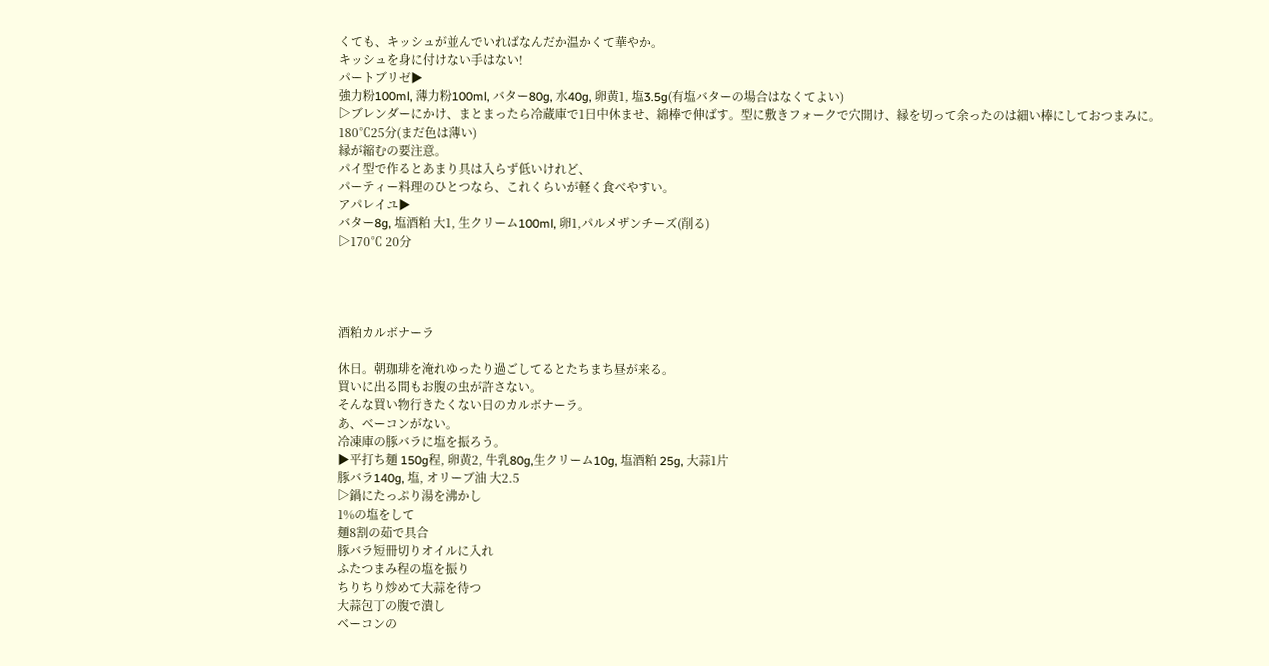くても、キッシュが並んでいればなんだか温かくて華やか。
キッシュを身に付けない手はない!
パートブリゼ▶
強力粉100ml, 薄力粉100ml, バター80g, 水40g, 卵黄1, 塩3.5g(有塩バターの場合はなくてよい)
▷ブレンダーにかけ、まとまったら冷蔵庫で1日中休ませ、綿棒で伸ばす。型に敷きフォークで穴開け、縁を切って余ったのは細い棒にしておつまみに。
180℃25分(まだ色は薄い)
縁が縮むの要注意。
パイ型で作るとあまり具は入らず低いけれど、
パーティー料理のひとつなら、これくらいが軽く食べやすい。
アパレイユ▶
バター8g, 塩酒粕 大1, 生クリーム100ml, 卵1,パルメザンチーズ(削る)
▷170℃ 20分




酒粕カルボナーラ

休日。朝珈琲を淹れゆったり過ごしてるとたちまち昼が来る。
買いに出る間もお腹の虫が許さない。
そんな買い物行きたくない日のカルボナーラ。
あ、ベーコンがない。
冷凍庫の豚バラに塩を振ろう。
▶平打ち麺 150g程, 卵黄2, 牛乳80g,生クリーム10g, 塩酒粕 25g, 大蒜1片
豚バラ140g, 塩, オリーブ油 大2.5
▷鍋にたっぷり湯を沸かし
1%の塩をして
麺8割の茹で具合
豚バラ短冊切りオイルに入れ
ふたつまみ程の塩を振り
ちりちり炒めて大蒜を待つ
大蒜包丁の腹で潰し
ベーコンの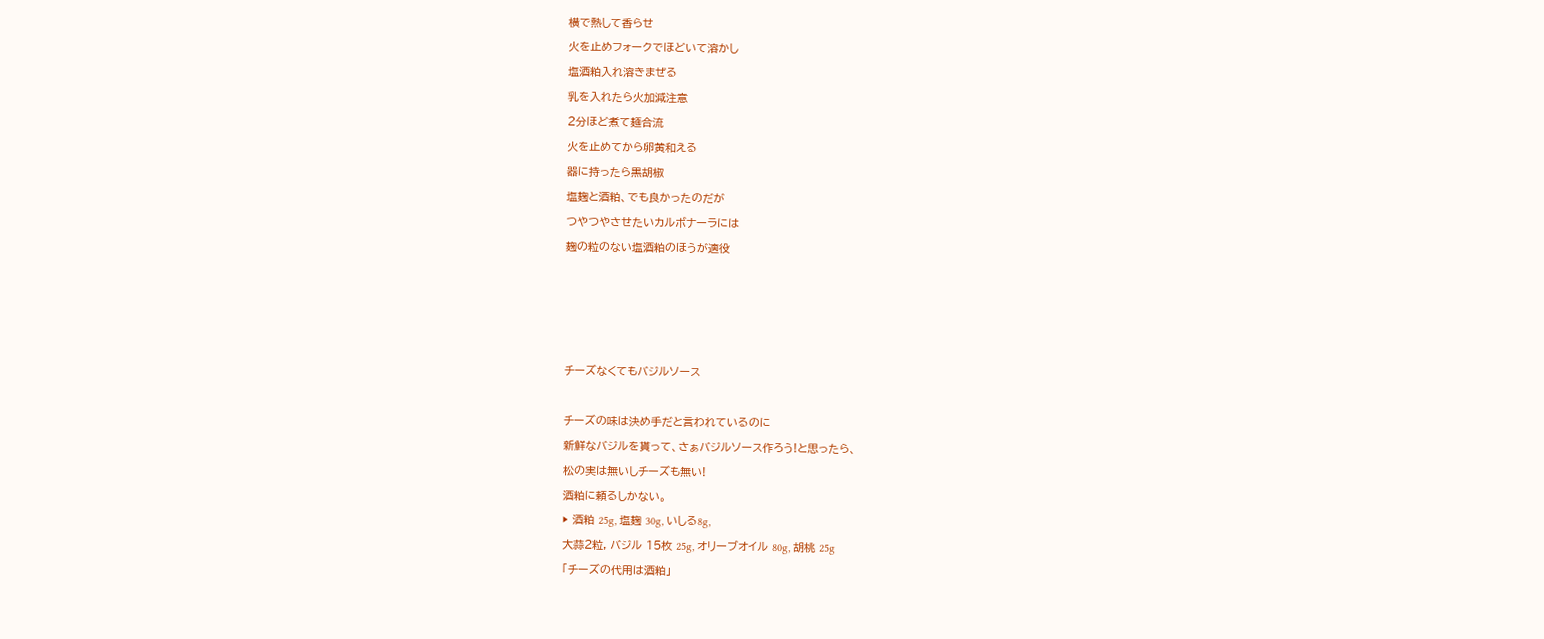横で熱して香らせ
火を止めフォークでほどいて溶かし
塩酒粕入れ溶きまぜる
乳を入れたら火加減注意
2分ほど煮て麺合流
火を止めてから卵黄和える
器に持ったら黒胡椒
塩麹と酒粕、でも良かったのだが
つやつやさせたいカルボナーラには
麹の粒のない塩酒粕のほうが適役




チーズなくてもバジルソース

チーズの味は決め手だと言われているのに
新鮮なバジルを貰って、さぁバジルソース作ろう!と思ったら、
松の実は無いしチーズも無い!
酒粕に頼るしかない。
▶ 酒粕 25g, 塩麹 30g, いしる8g,
大蒜2粒, バジル 15枚 25g, オリーブオイル 80g, 胡桃 25g
「チーズの代用は酒粕」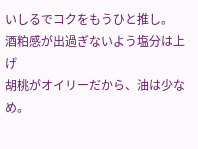いしるでコクをもうひと推し。
酒粕感が出過ぎないよう塩分は上げ
胡桃がオイリーだから、油は少なめ。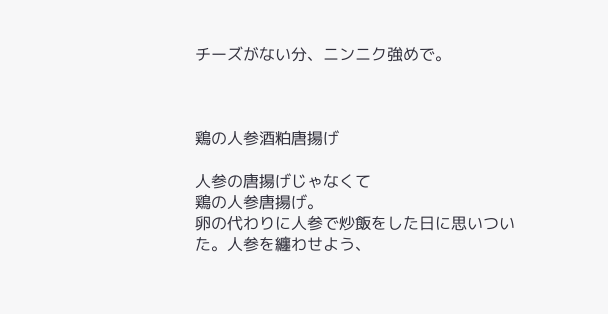チーズがない分、ニンニク強めで。



鶏の人参酒粕唐揚げ

人参の唐揚げじゃなくて
鶏の人参唐揚げ。
卵の代わりに人参で炒飯をした日に思いついた。人参を纏わせよう、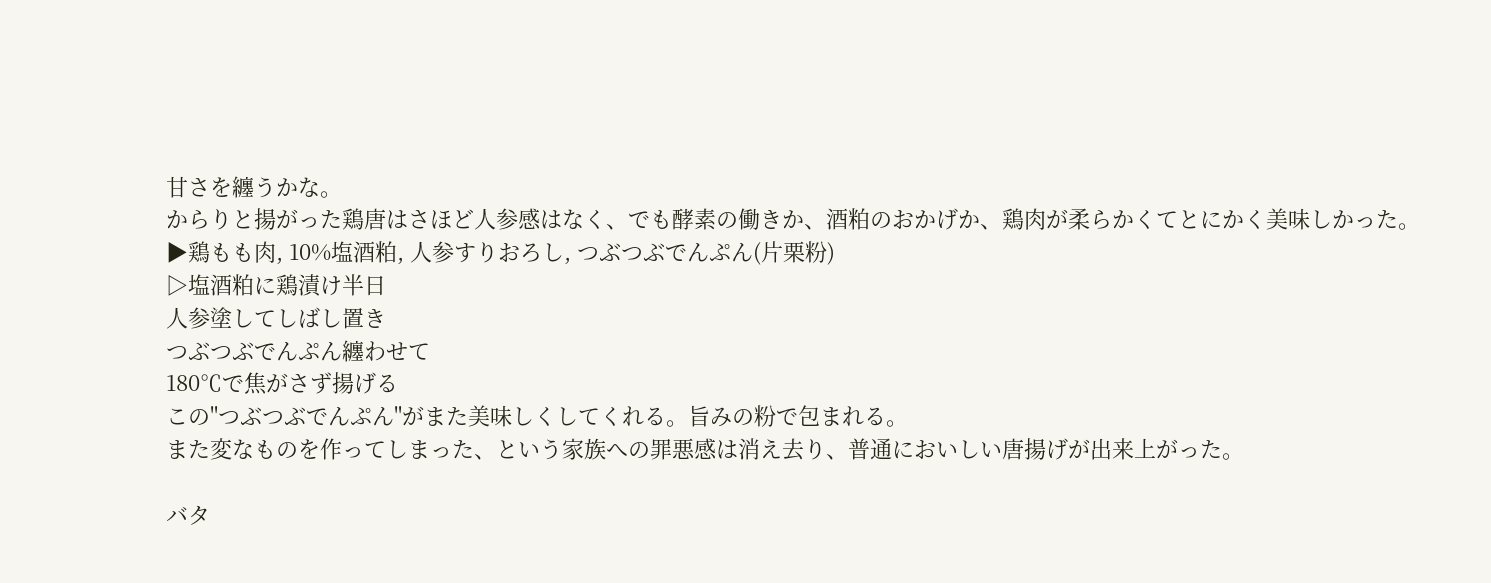甘さを纏うかな。
からりと揚がった鶏唐はさほど人参感はなく、でも酵素の働きか、酒粕のおかげか、鶏肉が柔らかくてとにかく美味しかった。
▶鶏もも肉, 10%塩酒粕, 人参すりおろし, つぶつぶでんぷん(片栗粉)
▷塩酒粕に鶏漬け半日
人参塗してしばし置き
つぶつぶでんぷん纏わせて
180℃で焦がさず揚げる
この"つぶつぶでんぷん"がまた美味しくしてくれる。旨みの粉で包まれる。
また変なものを作ってしまった、という家族への罪悪感は消え去り、普通においしい唐揚げが出来上がった。

バタ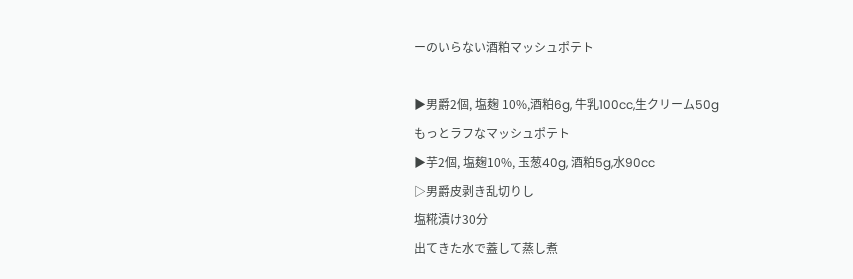ーのいらない酒粕マッシュポテト

▶男爵2個, 塩麹 10%,酒粕6g, 牛乳100cc,生クリーム50g
もっとラフなマッシュポテト
▶芋2個, 塩麹10%, 玉葱40g, 酒粕5g,水90cc
▷男爵皮剥き乱切りし
塩糀漬け30分
出てきた水で蓋して蒸し煮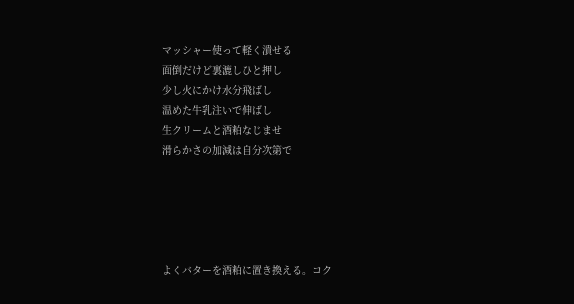マッシャー使って軽く潰せる
面倒だけど裏漉しひと押し
少し火にかけ水分飛ばし
温めた牛乳注いで伸ばし
生クリームと酒粕なじませ
滑らかさの加減は自分次第で





よくバターを酒粕に置き換える。コク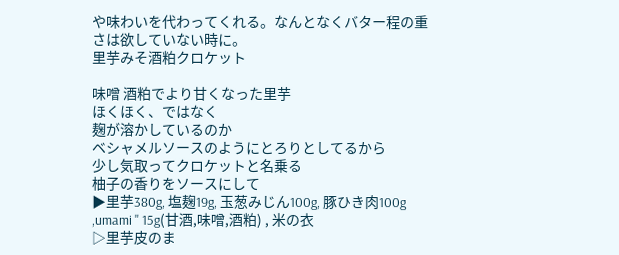や味わいを代わってくれる。なんとなくバター程の重さは欲していない時に。
里芋みそ酒粕クロケット

味噌 酒粕でより甘くなった里芋
ほくほく、ではなく
麹が溶かしているのか
ベシャメルソースのようにとろりとしてるから
少し気取ってクロケットと名乗る
柚子の香りをソースにして
▶里芋380g, 塩麹19g, 玉葱みじん100g, 豚ひき肉100g
,umami " 15g(甘酒,味噌,酒粕) , 米の衣
▷里芋皮のま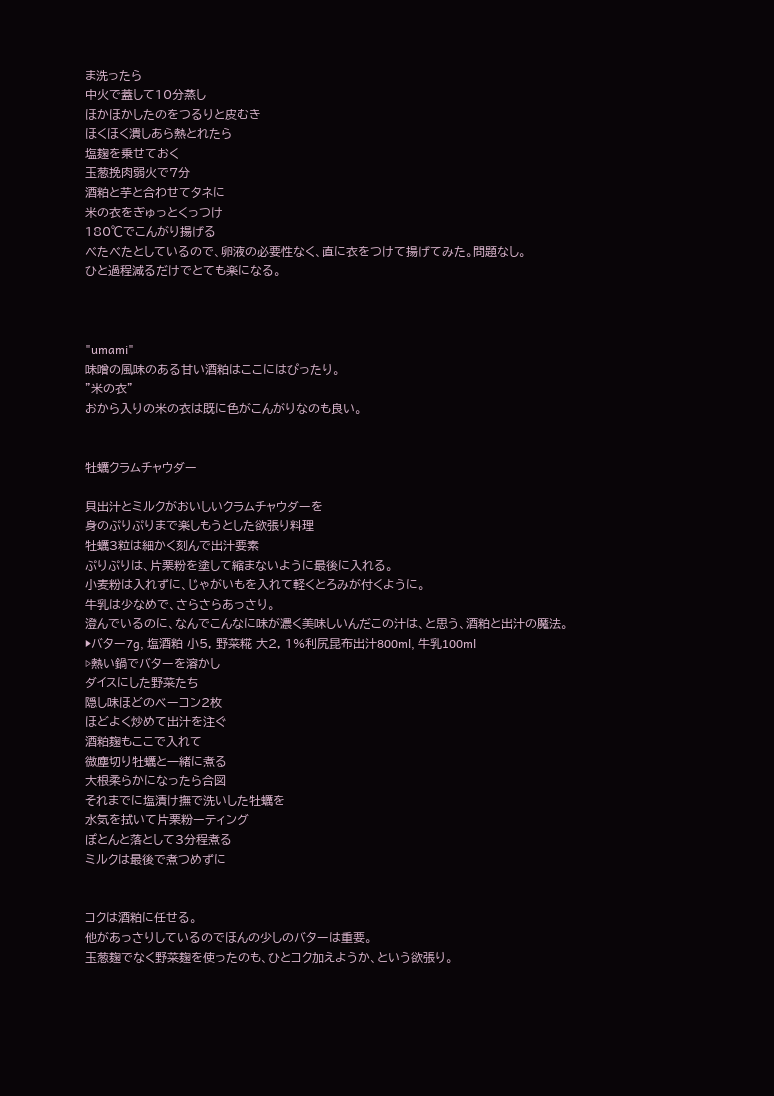ま洗ったら
中火で蓋して10分蒸し
ほかほかしたのをつるりと皮むき
ほくほく潰しあら熱とれたら
塩麹を乗せておく
玉葱挽肉弱火で7分
酒粕と芋と合わせてタネに
米の衣をぎゅっとくっつけ
180℃でこんがり揚げる
べたべたとしているので、卵液の必要性なく、直に衣をつけて揚げてみた。問題なし。
ひと過程減るだけでとても楽になる。



"umami"
味噌の風味のある甘い酒粕はここにはぴったり。
"米の衣"
おから入りの米の衣は既に色がこんがりなのも良い。


牡蠣クラムチャウダー

貝出汁とミルクがおいしいクラムチャウダーを
身のぷりぷりまで楽しもうとした欲張り料理
牡蠣3粒は細かく刻んで出汁要素
ぷりぷりは、片栗粉を塗して縮まないように最後に入れる。
小麦粉は入れずに、じゃがいもを入れて軽くとろみが付くように。
牛乳は少なめで、さらさらあっさり。
澄んでいるのに、なんでこんなに味が濃く美味しいんだこの汁は、と思う、酒粕と出汁の魔法。
▶バター7g, 塩酒粕 小5, 野菜糀 大2, 1%利尻昆布出汁800ml, 牛乳100ml
▷熱い鍋でバターを溶かし
ダイスにした野菜たち
隠し味ほどのベーコン2枚
ほどよく炒めて出汁を注ぐ
酒粕麹もここで入れて
微塵切り牡蠣と一緒に煮る
大根柔らかになったら合図
それまでに塩漬け撫で洗いした牡蠣を
水気を拭いて片栗粉ーティング
ぽとんと落として3分程煮る
ミルクは最後で煮つめずに


コクは酒粕に任せる。
他があっさりしているのでほんの少しのバターは重要。
玉葱麹でなく野菜麹を使ったのも、ひとコク加えようか、という欲張り。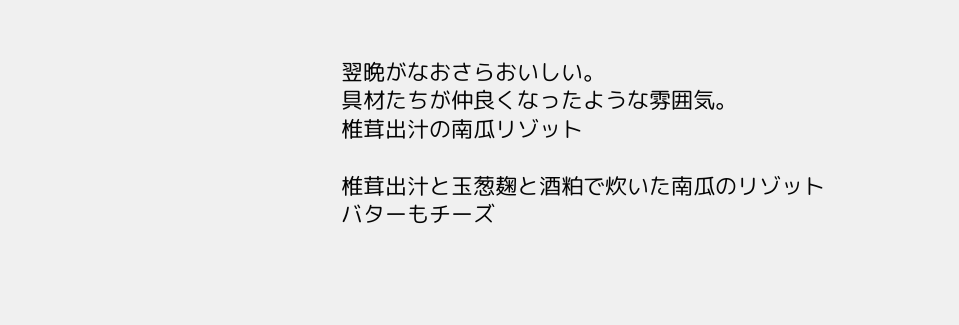翌晩がなおさらおいしい。
具材たちが仲良くなったような雰囲気。
椎茸出汁の南瓜リゾット

椎茸出汁と玉葱麹と酒粕で炊いた南瓜のリゾット
バターもチーズ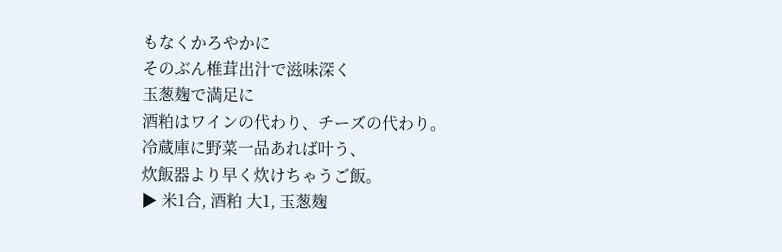もなくかろやかに
そのぶん椎茸出汁で滋味深く
玉葱麹で満足に
酒粕はワインの代わり、チーズの代わり。
冷蔵庫に野菜一品あれば叶う、
炊飯器より早く炊けちゃうご飯。
▶ 米1合, 酒粕 大1, 玉葱麹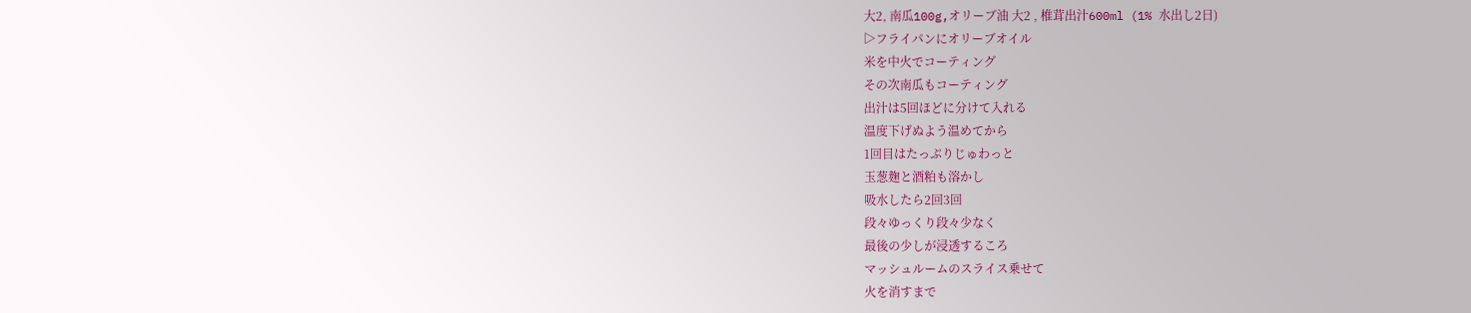大2, 南瓜100g,オリーブ油 大2 , 椎茸出汁600ml (1% 水出し2日)
▷フライパンにオリーブオイル
米を中火でコーティング
その次南瓜もコーティング
出汁は5回ほどに分けて入れる
温度下げぬよう温めてから
1回目はたっぷりじゅわっと
玉葱麹と酒粕も溶かし
吸水したら2回3回
段々ゆっくり段々少なく
最後の少しが浸透するころ
マッシュルームのスライス乗せて
火を消すまで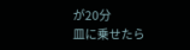が20分
皿に乗せたら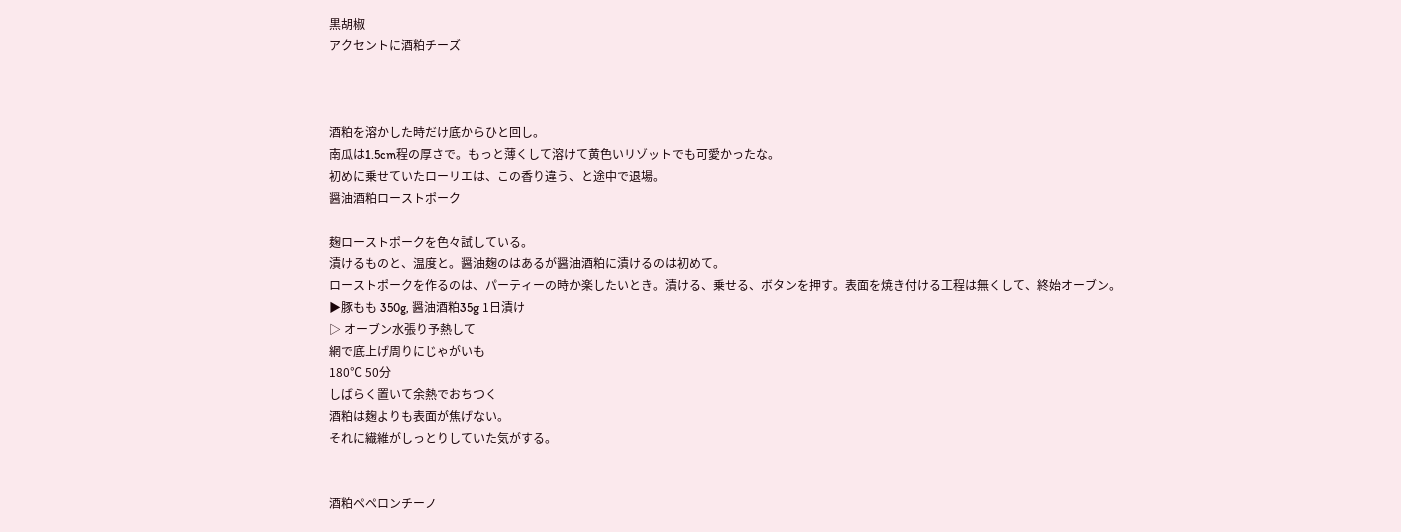黒胡椒
アクセントに酒粕チーズ



酒粕を溶かした時だけ底からひと回し。
南瓜は1.5cm程の厚さで。もっと薄くして溶けて黄色いリゾットでも可愛かったな。
初めに乗せていたローリエは、この香り違う、と途中で退場。
醤油酒粕ローストポーク

麹ローストポークを色々試している。
漬けるものと、温度と。醤油麹のはあるが醤油酒粕に漬けるのは初めて。
ローストポークを作るのは、パーティーの時か楽したいとき。漬ける、乗せる、ボタンを押す。表面を焼き付ける工程は無くして、終始オーブン。
▶豚もも 350g, 醤油酒粕35g 1日漬け
▷ オーブン水張り予熱して
網で底上げ周りにじゃがいも
180℃ 50分
しばらく置いて余熱でおちつく
酒粕は麹よりも表面が焦げない。
それに繊維がしっとりしていた気がする。


酒粕ペペロンチーノ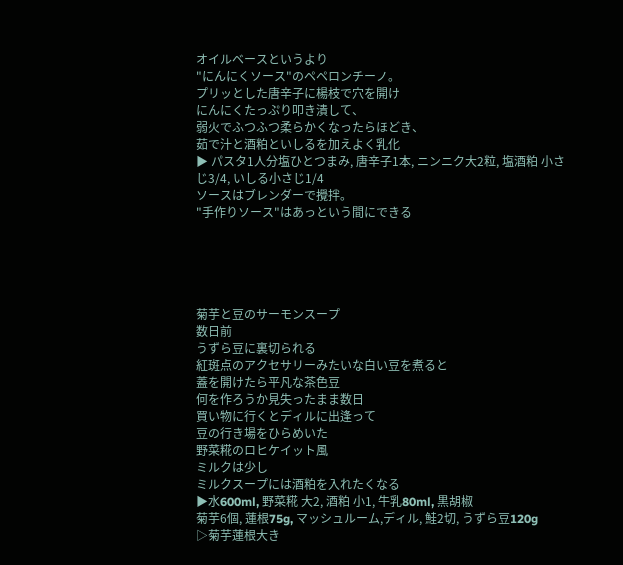オイルベースというより
"にんにくソース"のペペロンチーノ。
プリッとした唐辛子に楊枝で穴を開け
にんにくたっぷり叩き潰して、
弱火でふつふつ柔らかくなったらほどき、
茹で汁と酒粕といしるを加えよく乳化
▶ パスタ1人分塩ひとつまみ, 唐辛子1本, ニンニク大2粒, 塩酒粕 小さじ3/4, いしる小さじ1/4
ソースはブレンダーで攪拌。
"手作りソース"はあっという間にできる





菊芋と豆のサーモンスープ
数日前
うずら豆に裏切られる
紅斑点のアクセサリーみたいな白い豆を煮ると
蓋を開けたら平凡な茶色豆
何を作ろうか見失ったまま数日
買い物に行くとディルに出逢って
豆の行き場をひらめいた
野菜糀のロヒケイット風
ミルクは少し
ミルクスープには酒粕を入れたくなる
▶水600ml, 野菜糀 大2, 酒粕 小1, 牛乳80ml, 黒胡椒
菊芋6個, 蓮根75g, マッシュルーム,ディル, 鮭2切, うずら豆120g
▷菊芋蓮根大き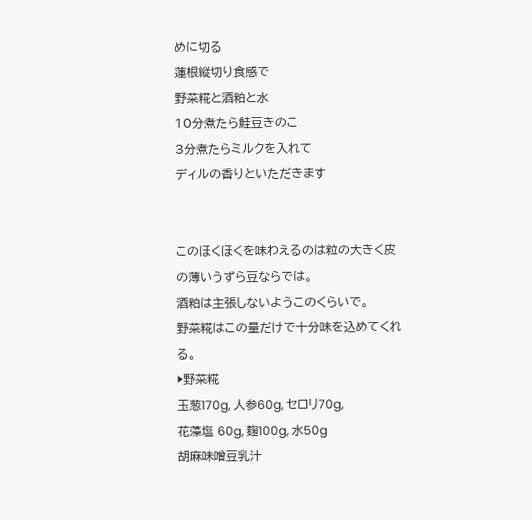めに切る
蓮根縦切り食感で
野菜糀と酒粕と水
10分煮たら鮭豆きのこ
3分煮たらミルクを入れて
ディルの香りといただきます


このほくほくを味わえるのは粒の大きく皮の薄いうずら豆ならでは。
酒粕は主張しないようこのくらいで。
野菜糀はこの量だけで十分味を込めてくれる。
▶野菜糀
玉葱170g, 人参60g, セロリ70g,
花藻塩 60g, 麹100g, 水50g
胡麻味噌豆乳汁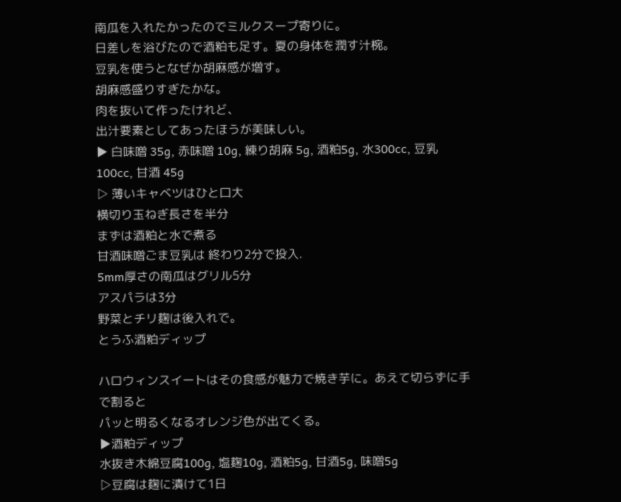南瓜を入れたかったのでミルクスープ寄りに。
日差しを浴びたので酒粕も足す。夏の身体を潤す汁椀。
豆乳を使うとなぜか胡麻感が増す。
胡麻感盛りすぎたかな。
肉を抜いて作ったけれど、
出汁要素としてあったほうが美味しい。
▶ 白味噌 35g, 赤味噌 10g, 練り胡麻 5g, 酒粕5g, 水300cc, 豆乳 100cc, 甘酒 45g
▷ 薄いキャベツはひと口大
横切り玉ねぎ長さを半分
まずは酒粕と水で煮る
甘酒味噌ごま豆乳は 終わり2分で投入.
5mm厚さの南瓜はグリル5分
アスパラは3分
野菜とチリ麹は後入れで。
とうふ酒粕ディップ

ハロウィンスイートはその食感が魅力で焼き芋に。あえて切らずに手で割ると
パッと明るくなるオレンジ色が出てくる。
▶酒粕ディップ
水抜き木綿豆腐100g, 塩麹10g, 酒粕5g, 甘酒5g, 味噌5g
▷豆腐は麹に漬けて1日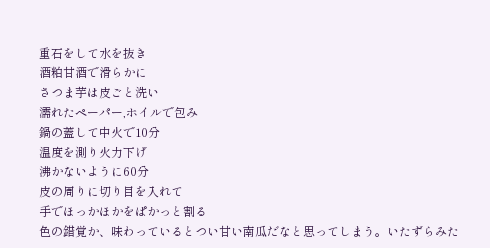重石をして水を抜き
酒粕甘酒で滑らかに
さつま芋は皮ごと洗い
濡れたペーパー,ホイルで包み
鍋の蓋して中火で10分
温度を測り火力下げ
沸かないように60分
皮の周りに切り目を入れて
手でほっかほかをぱかっと割る
色の錯覚か、味わっているとつい甘い南瓜だなと思ってしまう。いたずらみた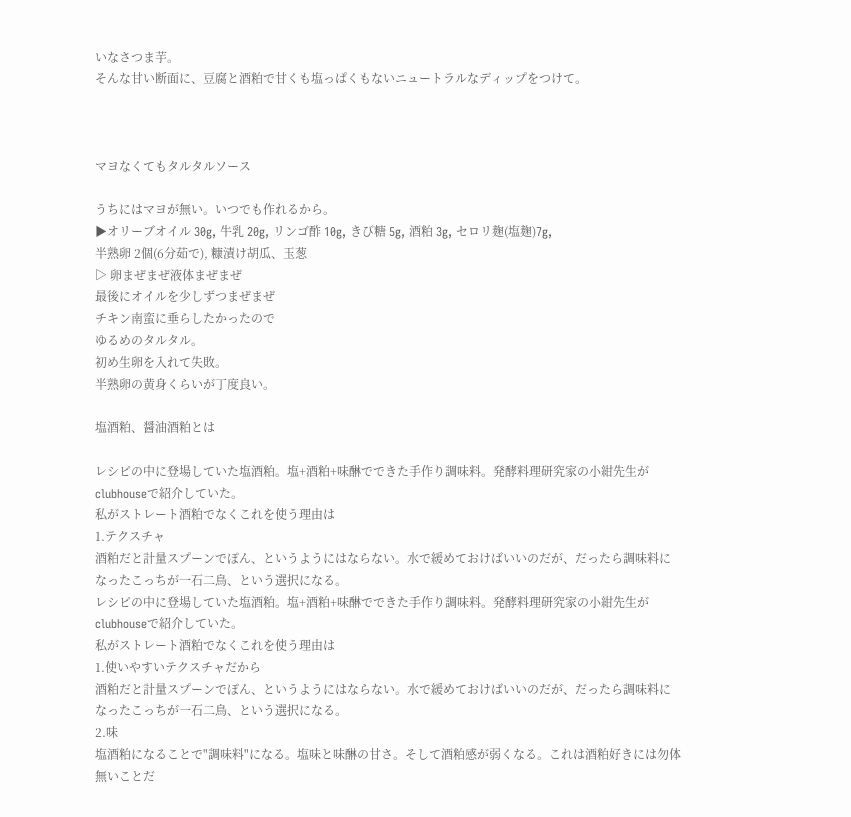いなさつま芋。
そんな甘い断面に、豆腐と酒粕で甘くも塩っぱくもないニュートラルなディップをつけて。



マヨなくてもタルタルソース

うちにはマヨが無い。いつでも作れるから。
▶オリーブオイル 30g, 牛乳 20g, リンゴ酢 10g, きび糖 5g, 酒粕 3g, セロリ麹(塩麹)7g,
半熟卵 2個(6分茹で), 糠漬け胡瓜、玉葱
▷ 卵まぜまぜ液体まぜまぜ
最後にオイルを少しずつまぜまぜ
チキン南蛮に垂らしたかったので
ゆるめのタルタル。
初め生卵を入れて失敗。
半熟卵の黄身くらいが丁度良い。

塩酒粕、醤油酒粕とは

レシピの中に登場していた塩酒粕。塩+酒粕+味醂でできた手作り調味料。発酵料理研究家の小紺先生がclubhouseで紹介していた。
私がストレート酒粕でなくこれを使う理由は
1.テクスチャ
酒粕だと計量スプーンでぽん、というようにはならない。水で緩めておけばいいのだが、だったら調味料になったこっちが一石二鳥、という選択になる。
レシピの中に登場していた塩酒粕。塩+酒粕+味醂でできた手作り調味料。発酵料理研究家の小紺先生がclubhouseで紹介していた。
私がストレート酒粕でなくこれを使う理由は
1.使いやすいテクスチャだから
酒粕だと計量スプーンでぽん、というようにはならない。水で緩めておけばいいのだが、だったら調味料になったこっちが一石二鳥、という選択になる。
2.味
塩酒粕になることで"調味料"になる。塩味と味醂の甘さ。そして酒粕感が弱くなる。これは酒粕好きには勿体無いことだ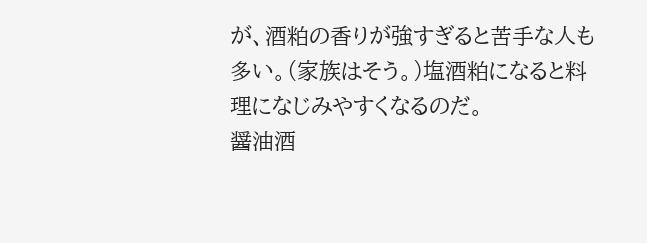が、酒粕の香りが強すぎると苦手な人も多い。(家族はそう。)塩酒粕になると料理になじみやすくなるのだ。
醤油酒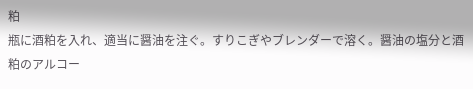粕
瓶に酒粕を入れ、適当に醤油を注ぐ。すりこぎやブレンダーで溶く。醤油の塩分と酒粕のアルコー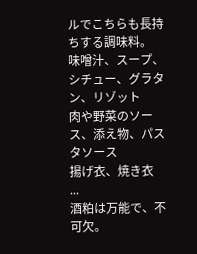ルでこちらも長持ちする調味料。
味噌汁、スープ、シチュー、グラタン、リゾット
肉や野菜のソース、添え物、パスタソース
揚げ衣、焼き衣
...
酒粕は万能で、不可欠。